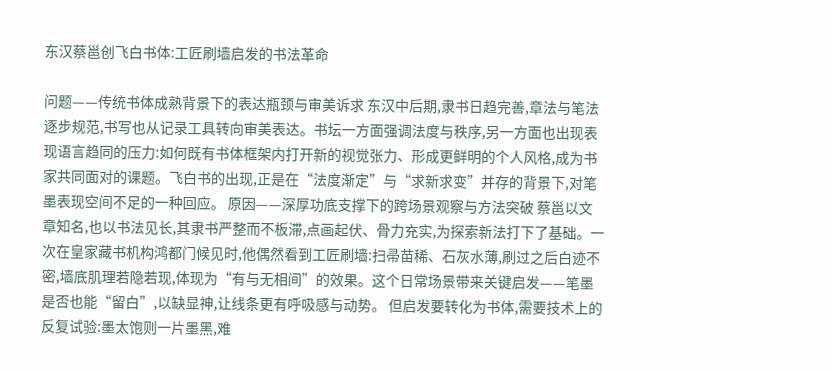东汉蔡邕创飞白书体:工匠刷墙启发的书法革命

问题——传统书体成熟背景下的表达瓶颈与审美诉求 东汉中后期,隶书日趋完善,章法与笔法逐步规范,书写也从记录工具转向审美表达。书坛一方面强调法度与秩序,另一方面也出现表现语言趋同的压力:如何既有书体框架内打开新的视觉张力、形成更鲜明的个人风格,成为书家共同面对的课题。飞白书的出现,正是在“法度渐定”与“求新求变”并存的背景下,对笔墨表现空间不足的一种回应。 原因——深厚功底支撑下的跨场景观察与方法突破 蔡邕以文章知名,也以书法见长,其隶书严整而不板滞,点画起伏、骨力充实,为探索新法打下了基础。一次在皇家藏书机构鸿都门候见时,他偶然看到工匠刷墙:扫帚苗稀、石灰水薄,刷过之后白迹不密,墙底肌理若隐若现,体现为“有与无相间”的效果。这个日常场景带来关键启发——笔墨是否也能“留白”,以缺显神,让线条更有呼吸感与动势。 但启发要转化为书体,需要技术上的反复试验:墨太饱则一片墨黑,难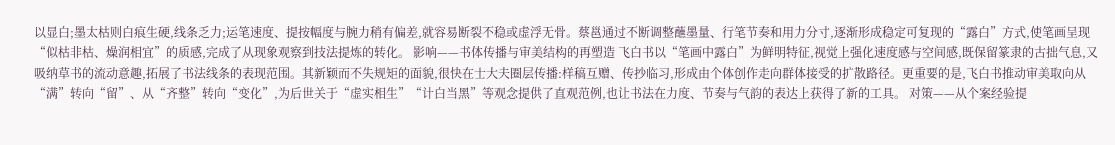以显白;墨太枯则白痕生硬,线条乏力;运笔速度、提按幅度与腕力稍有偏差,就容易断裂不稳或虚浮无骨。蔡邕通过不断调整蘸墨量、行笔节奏和用力分寸,逐渐形成稳定可复现的“露白”方式,使笔画呈现“似枯非枯、燥润相宜”的质感,完成了从现象观察到技法提炼的转化。 影响——书体传播与审美结构的再塑造 飞白书以“笔画中露白”为鲜明特征,视觉上强化速度感与空间感,既保留篆隶的古拙气息,又吸纳草书的流动意趣,拓展了书法线条的表现范围。其新颖而不失规矩的面貌,很快在士大夫圈层传播:样稿互赠、传抄临习,形成由个体创作走向群体接受的扩散路径。更重要的是,飞白书推动审美取向从“满”转向“留”、从“齐整”转向“变化”,为后世关于“虚实相生”“计白当黑”等观念提供了直观范例,也让书法在力度、节奏与气韵的表达上获得了新的工具。 对策——从个案经验提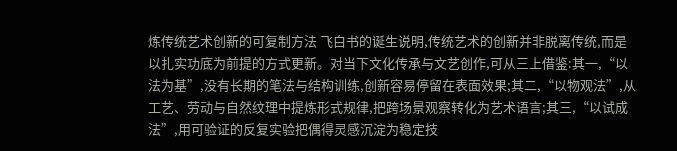炼传统艺术创新的可复制方法 飞白书的诞生说明,传统艺术的创新并非脱离传统,而是以扎实功底为前提的方式更新。对当下文化传承与文艺创作,可从三上借鉴:其一,“以法为基”,没有长期的笔法与结构训练,创新容易停留在表面效果;其二,“以物观法”,从工艺、劳动与自然纹理中提炼形式规律,把跨场景观察转化为艺术语言;其三,“以试成法”,用可验证的反复实验把偶得灵感沉淀为稳定技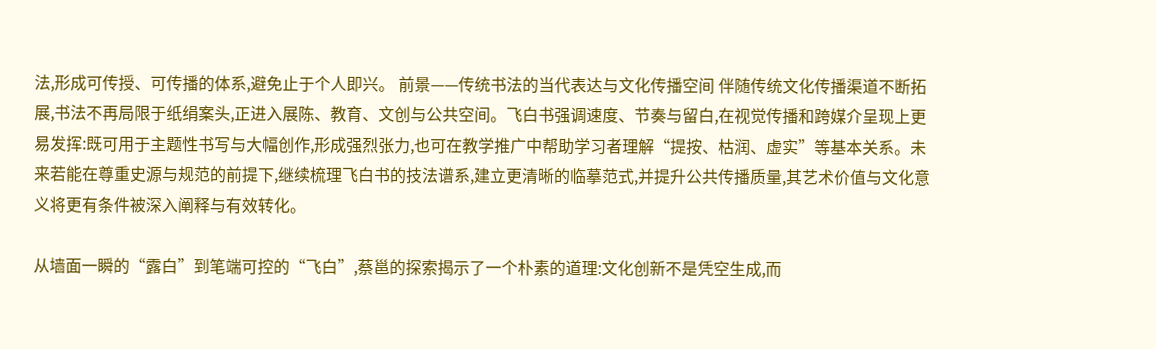法,形成可传授、可传播的体系,避免止于个人即兴。 前景——传统书法的当代表达与文化传播空间 伴随传统文化传播渠道不断拓展,书法不再局限于纸绢案头,正进入展陈、教育、文创与公共空间。飞白书强调速度、节奏与留白,在视觉传播和跨媒介呈现上更易发挥:既可用于主题性书写与大幅创作,形成强烈张力,也可在教学推广中帮助学习者理解“提按、枯润、虚实”等基本关系。未来若能在尊重史源与规范的前提下,继续梳理飞白书的技法谱系,建立更清晰的临摹范式,并提升公共传播质量,其艺术价值与文化意义将更有条件被深入阐释与有效转化。

从墙面一瞬的“露白”到笔端可控的“飞白”,蔡邕的探索揭示了一个朴素的道理:文化创新不是凭空生成,而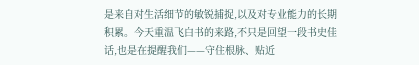是来自对生活细节的敏锐捕捉,以及对专业能力的长期积累。今天重温飞白书的来路,不只是回望一段书史佳话,也是在提醒我们——守住根脉、贴近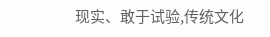现实、敢于试验,传统文化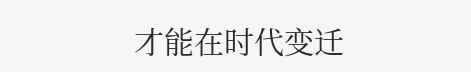才能在时代变迁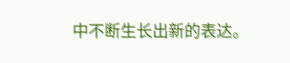中不断生长出新的表达。